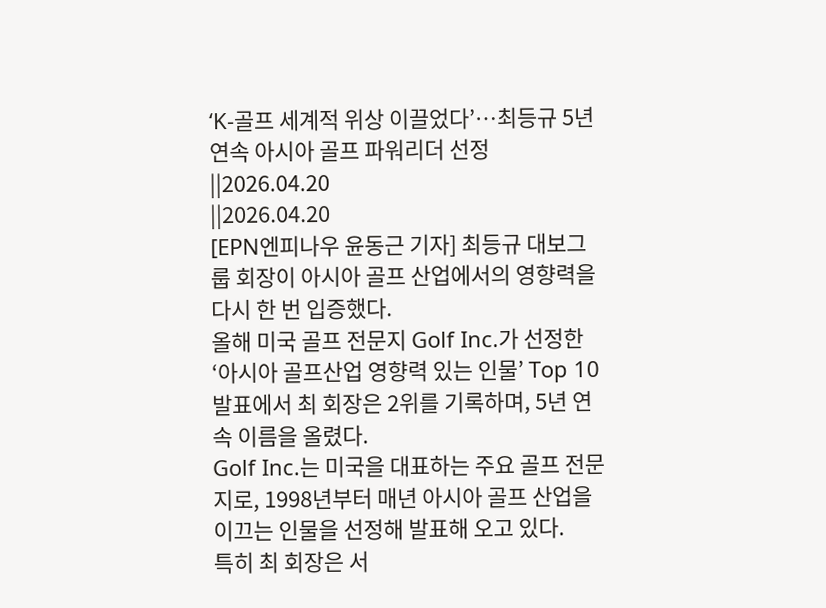‘K-골프 세계적 위상 이끌었다’…최등규 5년 연속 아시아 골프 파워리더 선정
||2026.04.20
||2026.04.20
[EPN엔피나우 윤동근 기자] 최등규 대보그룹 회장이 아시아 골프 산업에서의 영향력을 다시 한 번 입증했다.
올해 미국 골프 전문지 Golf Inc.가 선정한 ‘아시아 골프산업 영향력 있는 인물’ Top 10 발표에서 최 회장은 2위를 기록하며, 5년 연속 이름을 올렸다.
Golf Inc.는 미국을 대표하는 주요 골프 전문지로, 1998년부터 매년 아시아 골프 산업을 이끄는 인물을 선정해 발표해 오고 있다.
특히 최 회장은 서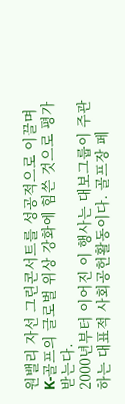원밸리 자선 그린콘서트를 성공적으로 이끌며 K-골프의 글로벌 위상 강화에 힘쓴 것으로 평가받는다.
2000년부터 이어진 이 행사는 대보그룹이 주관하는 대표적 사회공헌활동이다. 골프장 페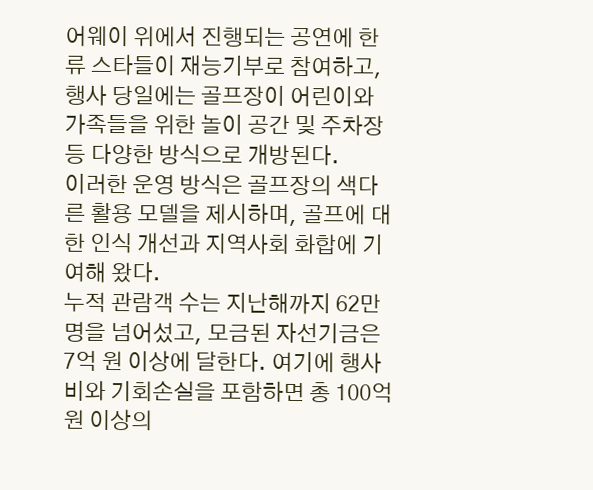어웨이 위에서 진행되는 공연에 한류 스타들이 재능기부로 참여하고, 행사 당일에는 골프장이 어린이와 가족들을 위한 놀이 공간 및 주차장 등 다양한 방식으로 개방된다.
이러한 운영 방식은 골프장의 색다른 활용 모델을 제시하며, 골프에 대한 인식 개선과 지역사회 화합에 기여해 왔다.
누적 관람객 수는 지난해까지 62만 명을 넘어섰고, 모금된 자선기금은 7억 원 이상에 달한다. 여기에 행사비와 기회손실을 포함하면 총 100억 원 이상의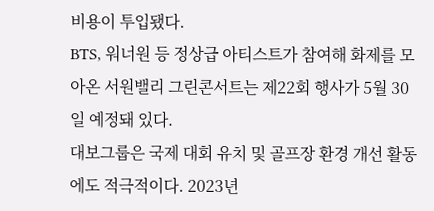비용이 투입됐다.
BTS, 워너원 등 정상급 아티스트가 참여해 화제를 모아온 서원밸리 그린콘서트는 제22회 행사가 5월 30일 예정돼 있다.
대보그룹은 국제 대회 유치 및 골프장 환경 개선 활동에도 적극적이다. 2023년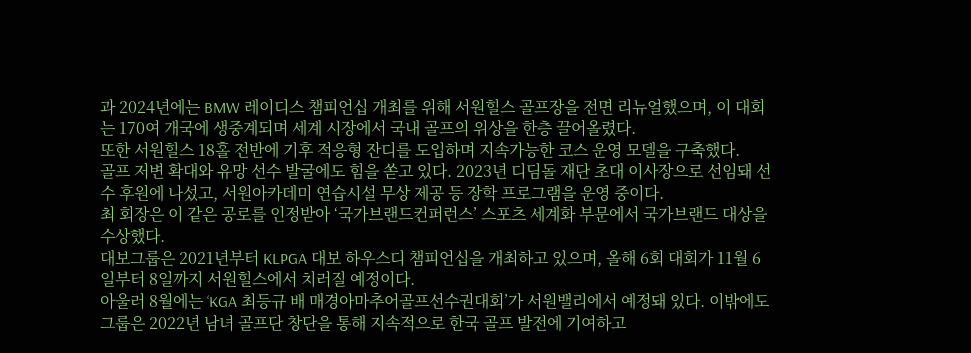과 2024년에는 BMW 레이디스 챔피언십 개최를 위해 서원힐스 골프장을 전면 리뉴얼했으며, 이 대회는 170여 개국에 생중계되며 세계 시장에서 국내 골프의 위상을 한층 끌어올렸다.
또한 서원힐스 18홀 전반에 기후 적응형 잔디를 도입하며 지속가능한 코스 운영 모델을 구축했다.
골프 저변 확대와 유망 선수 발굴에도 힘을 쏟고 있다. 2023년 디딤돌 재단 초대 이사장으로 선임돼 선수 후원에 나섰고, 서원아카데미 연습시설 무상 제공 등 장학 프로그램을 운영 중이다.
최 회장은 이 같은 공로를 인정받아 ‘국가브랜드컨퍼런스’ 스포츠 세계화 부문에서 국가브랜드 대상을 수상했다.
대보그룹은 2021년부터 KLPGA 대보 하우스디 챔피언십을 개최하고 있으며, 올해 6회 대회가 11월 6일부터 8일까지 서원힐스에서 치러질 예정이다.
아울러 8월에는 ‘KGA 최등규 배 매경아마추어골프선수권대회’가 서원밸리에서 예정돼 있다. 이밖에도 그룹은 2022년 남녀 골프단 창단을 통해 지속적으로 한국 골프 발전에 기여하고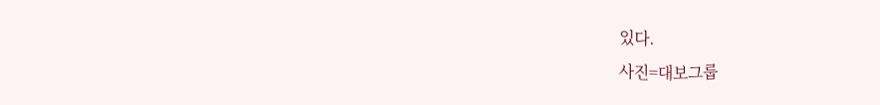있다.
사진=대보그룹